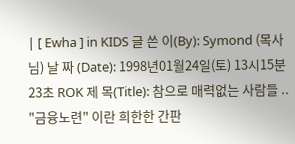| [ Ewha ] in KIDS 글 쓴 이(By): Symond (목사님) 날 짜 (Date): 1998년01월24일(토) 13시15분23초 ROK 제 목(Title): 참으로 매력없는 사람들 .. "금융노련" 이란 희한한 간판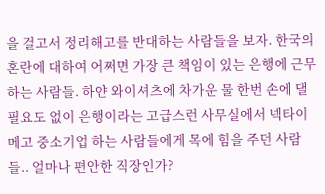을 걸고서 정리해고를 반대하는 사람들을 보자. 한국의 혼란에 대하여 어쩌면 가장 큰 책임이 있는 은행에 근무하는 사람들. 하얀 와이셔츠에 차가운 물 한번 손에 댈 필요도 없이 은행이라는 고급스런 사무실에서 넥타이 메고 중소기업 하는 사람들에게 목에 힘을 주던 사람들.. 얼마나 편안한 직장인가?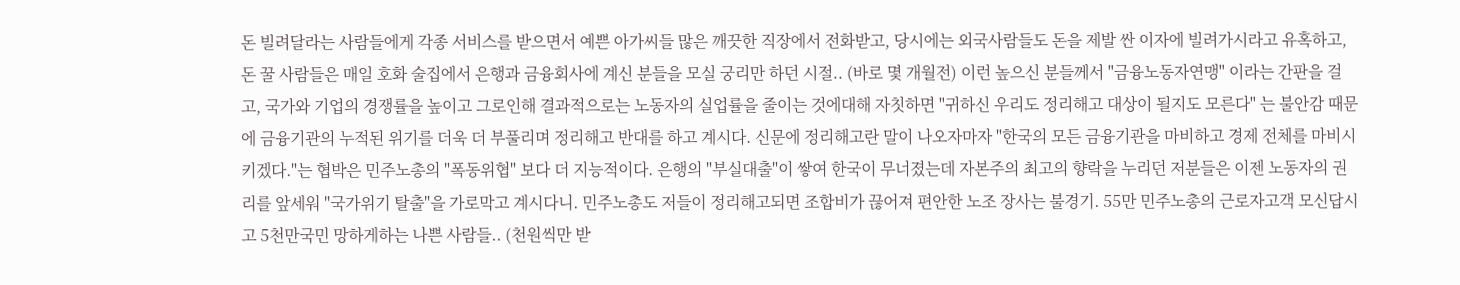돈 빌려달라는 사람들에게 각종 서비스를 받으면서 예쁜 아가씨들 많은 깨끗한 직장에서 전화받고, 당시에는 외국사람들도 돈을 제발 싼 이자에 빌려가시라고 유혹하고, 돈 꿀 사람들은 매일 호화 술집에서 은행과 금융회사에 계신 분들을 모실 궁리만 하던 시절.. (바로 몇 개월전) 이런 높으신 분들께서 "금융노동자연맹" 이라는 간판을 걸고, 국가와 기업의 경쟁률을 높이고 그로인해 결과적으로는 노동자의 실업률을 줄이는 것에대해 자칫하면 "귀하신 우리도 정리해고 대상이 될지도 모른다" 는 불안감 때문에 금융기관의 누적된 위기를 더욱 더 부풀리며 정리해고 반대를 하고 계시다. 신문에 정리해고란 말이 나오자마자 "한국의 모든 금융기관을 마비하고 경제 전체를 마비시키겠다."는 협박은 민주노총의 "폭동위협" 보다 더 지능적이다. 은행의 "부실대출"이 쌓여 한국이 무너졌는데 자본주의 최고의 향락을 누리던 저분들은 이젠 노동자의 권리를 앞세워 "국가위기 탈출"을 가로막고 계시다니. 민주노총도 저들이 정리해고되면 조합비가 끊어져 편안한 노조 장사는 불경기. 55만 민주노총의 근로자고객 모신답시고 5천만국민 망하게하는 나쁜 사람들.. (천원씩만 받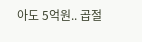아도 5억원.. 곱절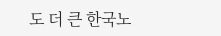도 더 큰 한국노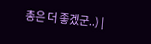총은 더 좋겠군..) |